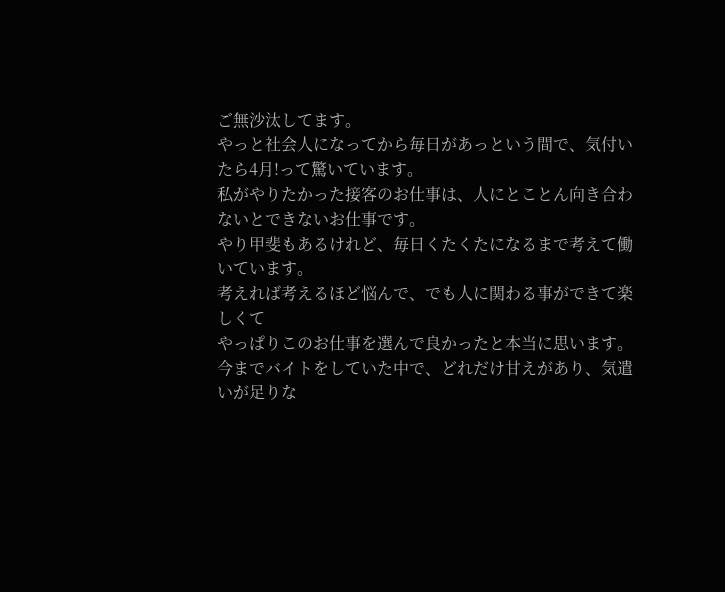ご無沙汰してます。
やっと社会人になってから毎日があっという間で、気付いたら4月!って驚いています。
私がやりたかった接客のお仕事は、人にとことん向き合わないとできないお仕事です。
やり甲斐もあるけれど、毎日くたくたになるまで考えて働いています。
考えれば考えるほど悩んで、でも人に関わる事ができて楽しくて
やっぱりこのお仕事を選んで良かったと本当に思います。
今までバイトをしていた中で、どれだけ甘えがあり、気遣いが足りな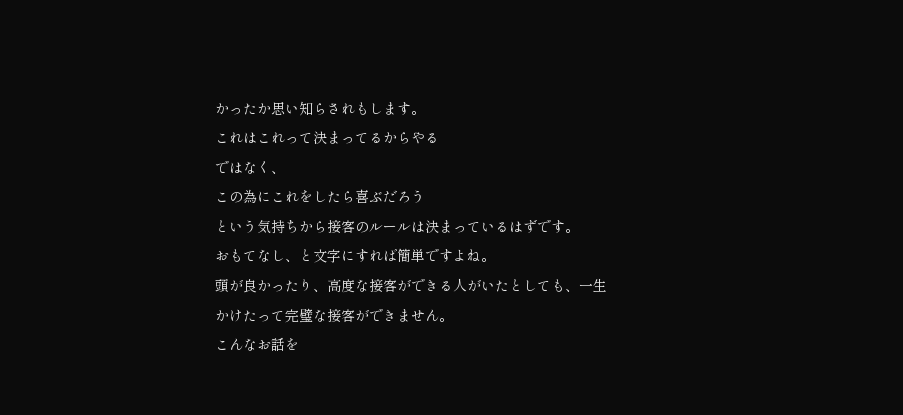かったか思い知らされもします。
これはこれって決まってるからやる
ではなく、
この為にこれをしたら喜ぶだろう
という気持ちから接客のルールは決まっているはずです。
おもてなし、と文字にすれば簡単ですよね。
頭が良かったり、高度な接客ができる人がいたとしても、一生かけたって完璧な接客ができません。
こんなお話を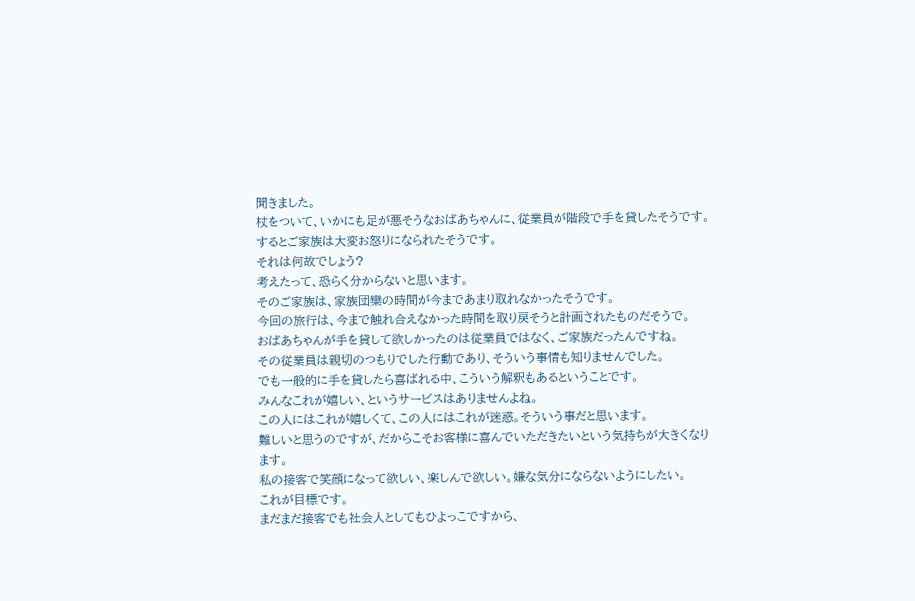聞きました。
杖をついて、いかにも足が悪そうなおばあちゃんに、従業員が階段で手を貸したそうです。
するとご家族は大変お怒りになられたそうです。
それは何故でしょう?
考えたって、恐らく分からないと思います。
そのご家族は、家族団欒の時間が今まであまり取れなかったそうです。
今回の旅行は、今まで触れ合えなかった時間を取り戻そうと計画されたものだそうで。
おばあちゃんが手を貸して欲しかったのは従業員ではなく、ご家族だったんですね。
その従業員は親切のつもりでした行動であり、そういう事情も知りませんでした。
でも一般的に手を貸したら喜ばれる中、こういう解釈もあるということです。
みんなこれが嬉しい、というサービスはありませんよね。
この人にはこれが嬉しくて、この人にはこれが迷惑。そういう事だと思います。
難しいと思うのですが、だからこそお客様に喜んでいただきたいという気持ちが大きくなります。
私の接客で笑顔になって欲しい、楽しんで欲しい。嫌な気分にならないようにしたい。
これが目標です。
まだまだ接客でも社会人としてもひよっこですから、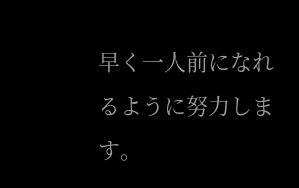早く一人前になれるように努力します。